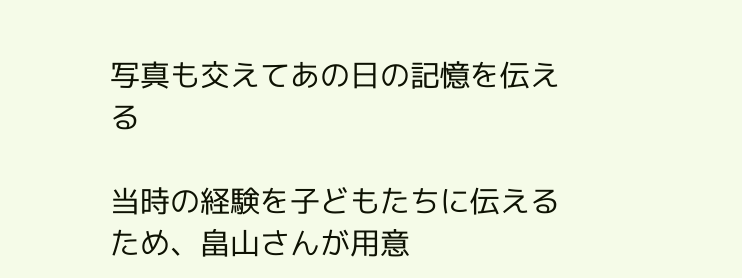写真も交えてあの日の記憶を伝える

当時の経験を子どもたちに伝えるため、畠山さんが用意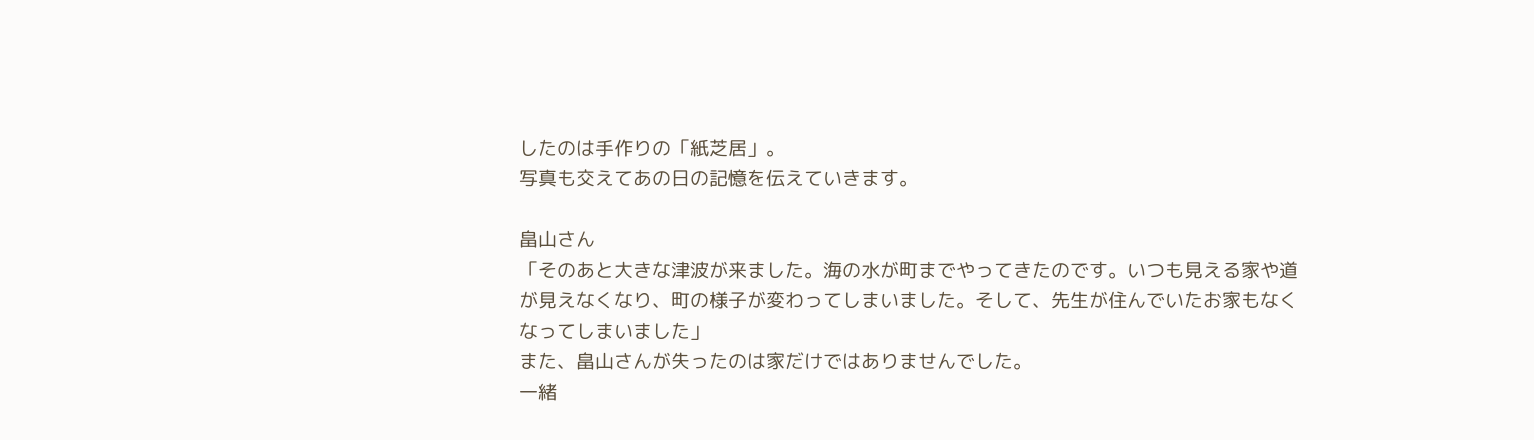したのは手作りの「紙芝居」。
写真も交えてあの日の記憶を伝えていきます。

畠山さん
「そのあと大きな津波が来ました。海の水が町までやってきたのです。いつも見える家や道が見えなくなり、町の様子が変わってしまいました。そして、先生が住んでいたお家もなくなってしまいました」
また、畠山さんが失ったのは家だけではありませんでした。
一緒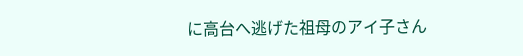に高台へ逃げた祖母のアイ子さん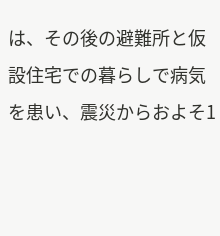は、その後の避難所と仮設住宅での暮らしで病気を患い、震災からおよそ1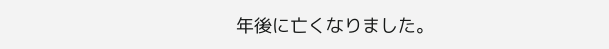年後に亡くなりました。